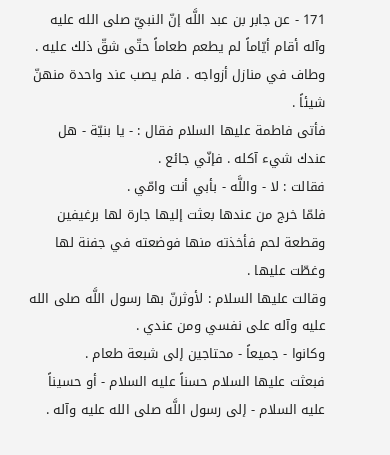171 - عن جابر بن عبد اللَّه إنّ النبيّ صلى الله عليه وآله أقام أيّاماً لم يطعم طعاماً حتّى شقّ ذلك عليه .
وطاف في منازل أزواجه . فلم يصب عند واحدة منهنّ شيئاً .
فأتى فاطمة عليها السلام فقال : - يا بنيّة - هل عندك شيء آكله . فإنّي جائع .
فقالت : لا - واللَّه - بأبي أنت وامّي .
فلمّا خرج من عندها بعثت إليها جارة لها برغيفين وقطعة لحم فأخذته منها فوضعته في جفنة لها وغطّت عليها .
وقالت عليها السلام : لأوثرنّ بها رسول اللَّه صلى الله عليه وآله على نفسي ومن عندي .
وكانوا - جميعاً - محتاجين إلى شبعة طعام .
فبعثت عليها السلام حسناً عليه السلام - أو حسيناً عليه السلام - إلى رسول اللَّه صلى الله عليه وآله .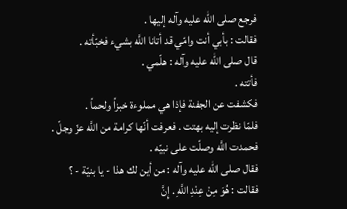فرجع صلى الله عليه وآله إليها .
فقالت : بأبي أنت وامّي قد أتانا اللَّه بشيء فخبّأته .
قال صلى الله عليه وآله : هلّمي .
فأتته .
فكشفت عن الجفنة فإذا هي مملوءة خبزاً ولحماً .
فلمّا نظرت إليه بهتت . فعرفت أنّها كرامة من اللَّه عزّ وجلّ .
فحمدت اللَّه وصلّت على نبيّه .
فقال صلى الله عليه وآله : من أين لك هذا - يا بنيّة - ؟
فقالت : هُوَ مِنْ عِنْدِ اللَّهِ . إِنَّ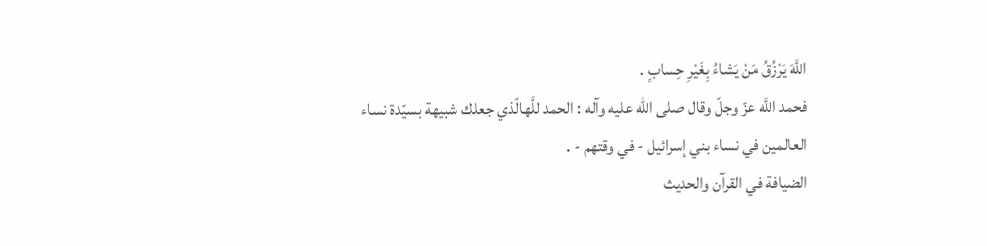اللَّهَ يَرْزُقُ مَنْ يَشاءُ بِغَيْرِ حِسابٍ .
فحمد اللَّه عزّ وجلّ وقال صلى الله عليه وآله : الحمد للَّهالّذي جعلك شبيهة بسيّدة نساء العالمين في نساء بني إسرائيل - في وقتهم - .
الضيافة في القرآن والحديث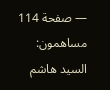— صفحة 114
مساهمون: السيد هاشم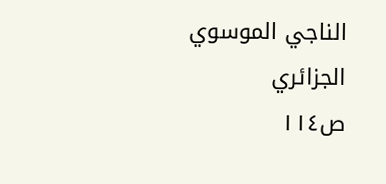الناجي الموسوي الجزائري
ص١١٤